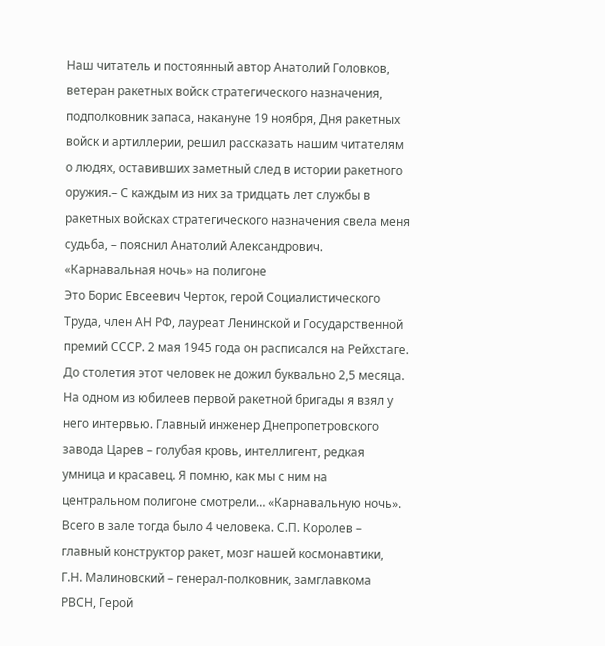Наш читатель и постоянный автор Анатолий Головков, ветеран ракетных войск стратегического назначения, подполковник запаса, накануне 19 ноября, Дня ракетных войск и артиллерии, решил рассказать нашим читателям о людях, оставивших заметный след в истории ракетного оружия.– С каждым из них за тридцать лет службы в ракетных войсках стратегического назначения свела меня судьба, – пояснил Анатолий Александрович.
«Карнавальная ночь» на полигоне
Это Борис Евсеевич Черток, герой Социалистического Труда, член АН РФ, лауреат Ленинской и Государственной премий СССР. 2 мая 1945 года он расписался на Рейхстаге. До столетия этот человек не дожил буквально 2,5 месяца. На одном из юбилеев первой ракетной бригады я взял у него интервью. Главный инженер Днепропетровского завода Царев – голубая кровь, интеллигент, редкая умница и красавец. Я помню, как мы с ним на центральном полигоне смотрели… «Карнавальную ночь». Всего в зале тогда было 4 человека. С.П. Королев – главный конструктор ракет, мозг нашей космонавтики, Г.Н. Малиновский – генерал-полковник, замглавкома РВСН, Герой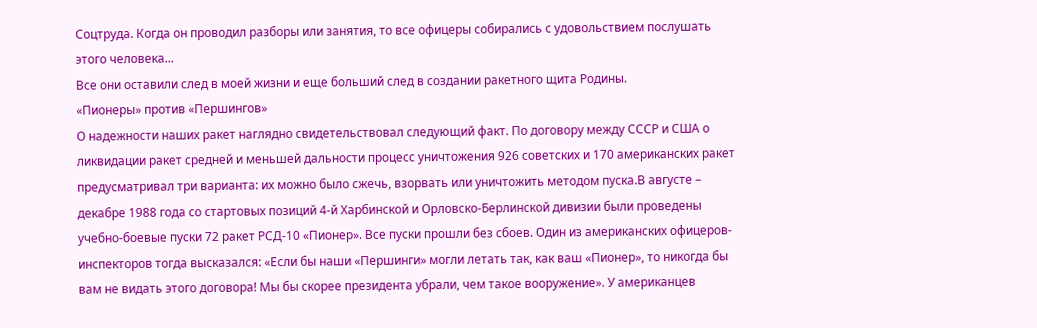Соцтруда. Когда он проводил разборы или занятия, то все офицеры собирались с удовольствием послушать этого человека...
Все они оставили след в моей жизни и еще больший след в создании ракетного щита Родины.
«Пионеры» против «Першингов»
О надежности наших ракет наглядно свидетельствовал следующий факт. По договору между СССР и США о ликвидации ракет средней и меньшей дальности процесс уничтожения 926 советских и 170 американских ракет предусматривал три варианта: их можно было сжечь, взорвать или уничтожить методом пуска.В августе – декабре 1988 года со стартовых позиций 4-й Харбинской и Орловско-Берлинской дивизии были проведены учебно-боевые пуски 72 ракет РСД-10 «Пионер». Все пуски прошли без сбоев. Один из американских офицеров-инспекторов тогда высказался: «Если бы наши «Першинги» могли летать так, как ваш «Пионер», то никогда бы вам не видать этого договора! Мы бы скорее президента убрали, чем такое вооружение». У американцев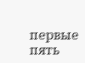первые пять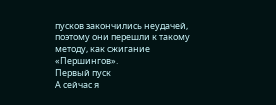пусков закончились неудачей, поэтому они перешли к такому методу, как сжигание «Першингов».
Первый пуск
А сейчас я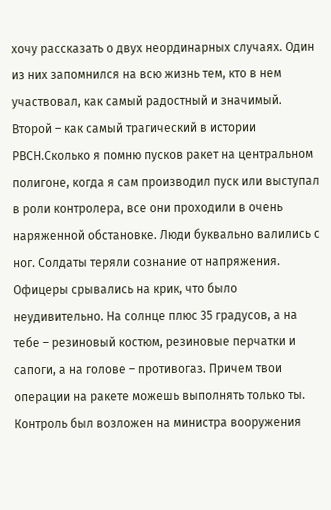хочу рассказать о двух неординарных случаях. Один из них запомнился на всю жизнь тем, кто в нем участвовал, как самый радостный и значимый. Второй – как самый трагический в истории РВСН.Сколько я помню пусков ракет на центральном полигоне, когда я сам производил пуск или выступал в роли контролера, все они проходили в очень наряженной обстановке. Люди буквально валились с ног. Солдаты теряли сознание от напряжения. Офицеры срывались на крик, что было неудивительно. На солнце плюс 35 градусов, а на тебе – резиновый костюм, резиновые перчатки и сапоги, а на голове – противогаз. Причем твои операции на ракете можешь выполнять только ты. Контроль был возложен на министра вооружения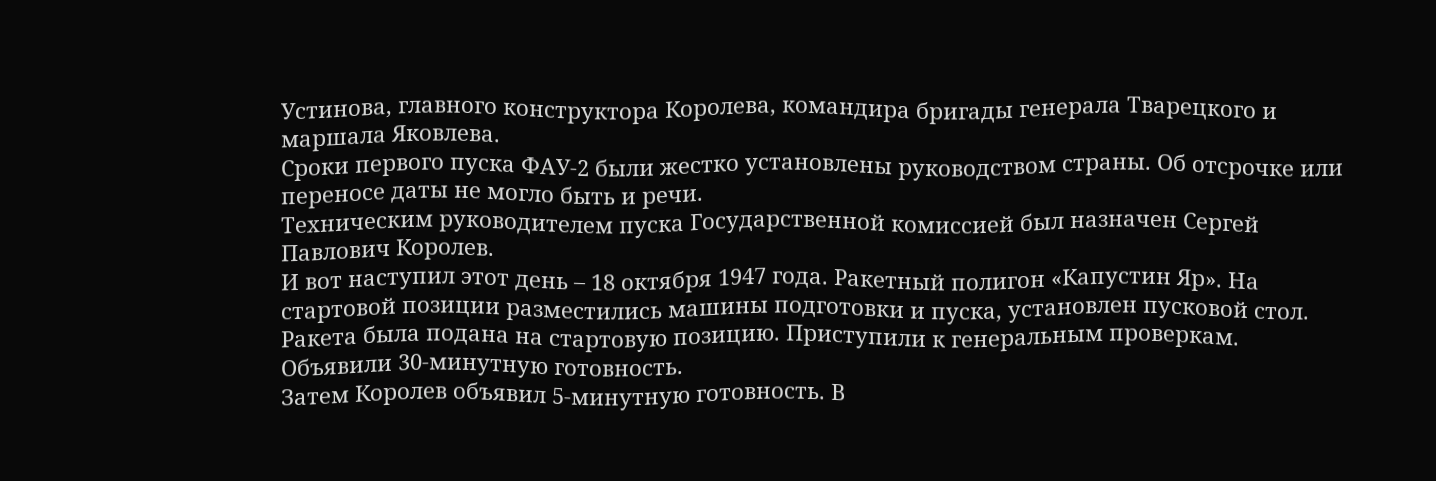Устинова, главного конструктора Королева, командира бригады генерала Тварецкого и маршала Яковлева.
Сроки первого пуска ФАУ-2 были жестко установлены руководством страны. Об отсрочке или переносе даты не могло быть и речи.
Техническим руководителем пуска Государственной комиссией был назначен Сергей Павлович Королев.
И вот наступил этот день – 18 октября 1947 года. Ракетный полигон «Капустин Яр». На стартовой позиции разместились машины подготовки и пуска, установлен пусковой стол. Ракета была подана на стартовую позицию. Приступили к генеральным проверкам. Объявили 30-минутную готовность.
Затем Королев объявил 5-минутную готовность. В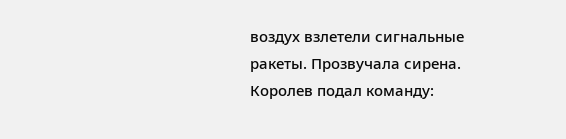воздух взлетели сигнальные ракеты. Прозвучала сирена. Королев подал команду: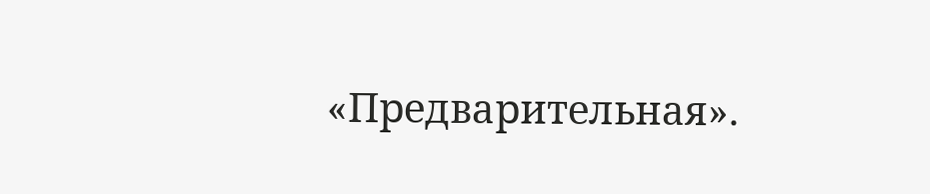«Предварительная».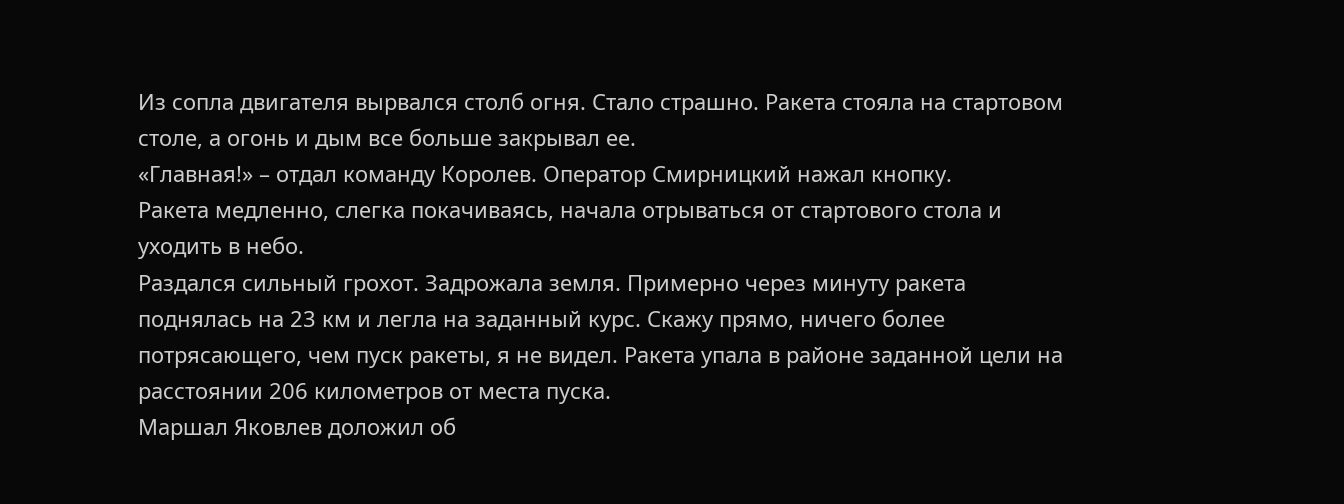Из сопла двигателя вырвался столб огня. Стало страшно. Ракета стояла на стартовом столе, а огонь и дым все больше закрывал ее.
«Главная!» – отдал команду Королев. Оператор Смирницкий нажал кнопку.
Ракета медленно, слегка покачиваясь, начала отрываться от стартового стола и уходить в небо.
Раздался сильный грохот. Задрожала земля. Примерно через минуту ракета поднялась на 23 км и легла на заданный курс. Скажу прямо, ничего более потрясающего, чем пуск ракеты, я не видел. Ракета упала в районе заданной цели на расстоянии 206 километров от места пуска.
Маршал Яковлев доложил об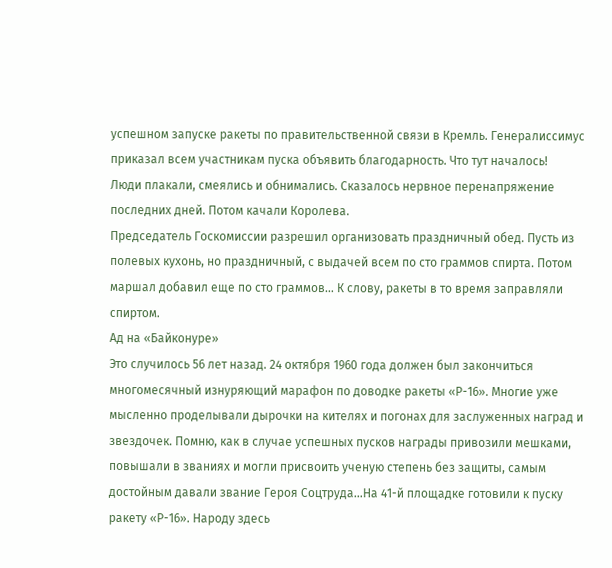успешном запуске ракеты по правительственной связи в Кремль. Генералиссимус приказал всем участникам пуска объявить благодарность. Что тут началось!
Люди плакали, смеялись и обнимались. Сказалось нервное перенапряжение последних дней. Потом качали Королева.
Председатель Госкомиссии разрешил организовать праздничный обед. Пусть из полевых кухонь, но праздничный, с выдачей всем по сто граммов спирта. Потом маршал добавил еще по сто граммов… К слову, ракеты в то время заправляли спиртом.
Ад на «Байконуре»
Это случилось 56 лет назад. 24 октября 1960 года должен был закончиться многомесячный изнуряющий марафон по доводке ракеты «Р-16». Многие уже мысленно проделывали дырочки на кителях и погонах для заслуженных наград и звездочек. Помню, как в случае успешных пусков награды привозили мешками, повышали в званиях и могли присвоить ученую степень без защиты, самым достойным давали звание Героя Соцтруда…На 41-й площадке готовили к пуску ракету «Р-16». Народу здесь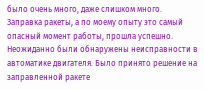было очень много, даже слишком много.
Заправка ракеты, а по моему опыту это самый опасный момент работы, прошла успешно. Неожиданно были обнаружены неисправности в автоматике двигателя. Было принято решение на заправленной ракете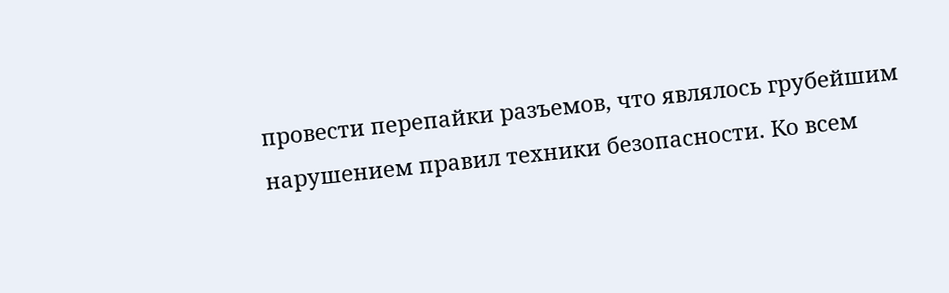провести перепайки разъемов, что являлось грубейшим нарушением правил техники безопасности. Ко всем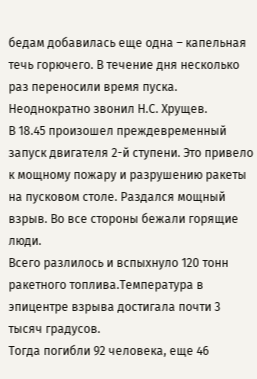бедам добавилась еще одна – капельная течь горючего. В течение дня несколько раз переносили время пуска. Неоднократно звонил Н.С. Хрущев.
В 18.45 произошел преждевременный запуск двигателя 2-й ступени. Это привело к мощному пожару и разрушению ракеты на пусковом столе. Раздался мощный взрыв. Во все стороны бежали горящие люди.
Всего разлилось и вспыхнуло 120 тонн ракетного топлива.Температура в эпицентре взрыва достигала почти 3 тысяч градусов.
Тогда погибли 92 человека, еще 46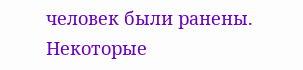человек были ранены. Некоторые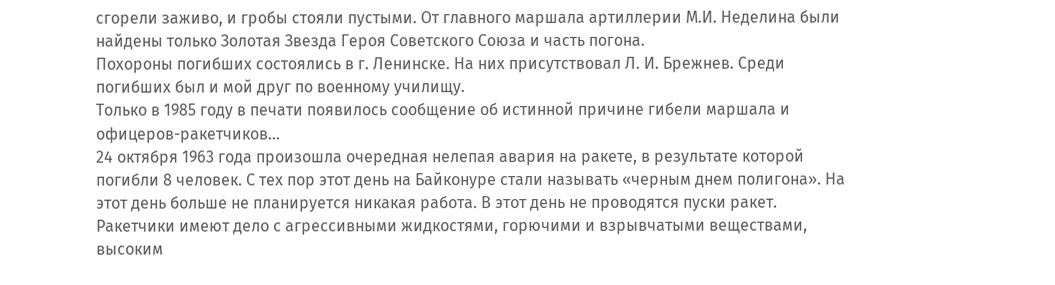сгорели заживо, и гробы стояли пустыми. От главного маршала артиллерии М.И. Неделина были найдены только Золотая Звезда Героя Советского Союза и часть погона.
Похороны погибших состоялись в г. Ленинске. На них присутствовал Л. И. Брежнев. Среди погибших был и мой друг по военному училищу.
Только в 1985 году в печати появилось сообщение об истинной причине гибели маршала и офицеров-ракетчиков…
24 октября 1963 года произошла очередная нелепая авария на ракете, в результате которой погибли 8 человек. С тех пор этот день на Байконуре стали называть «черным днем полигона». На этот день больше не планируется никакая работа. В этот день не проводятся пуски ракет.
Ракетчики имеют дело с агрессивными жидкостями, горючими и взрывчатыми веществами, высоким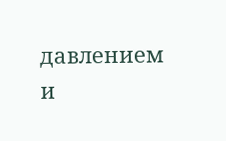давлением и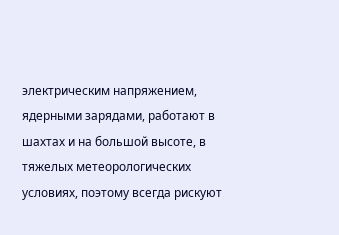электрическим напряжением, ядерными зарядами, работают в шахтах и на большой высоте, в тяжелых метеорологических условиях, поэтому всегда рискуют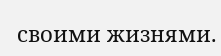своими жизнями.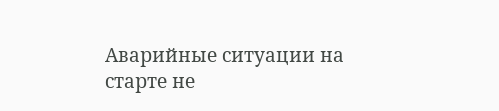Аварийные ситуации на старте не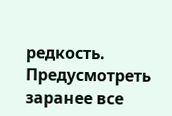редкость. Предусмотреть заранее все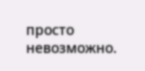просто невозможно.